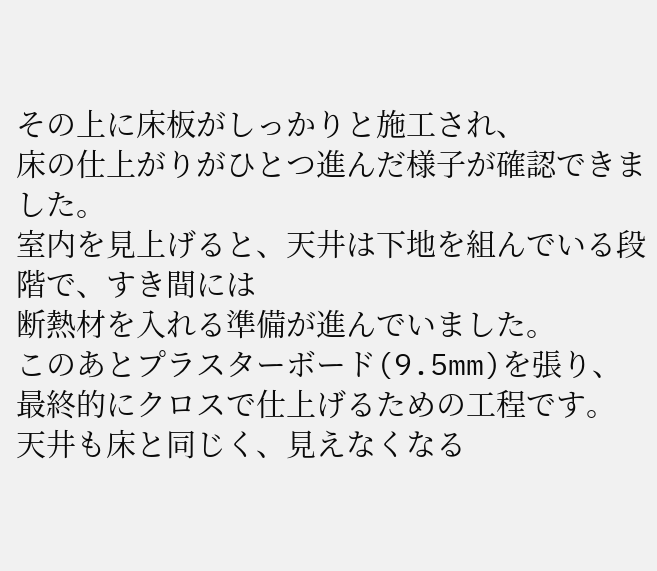その上に床板がしっかりと施工され、
床の仕上がりがひとつ進んだ様子が確認できました。
室内を見上げると、天井は下地を組んでいる段階で、すき間には
断熱材を入れる準備が進んでいました。
このあとプラスターボード(9.5mm)を張り、
最終的にクロスで仕上げるための工程です。
天井も床と同じく、見えなくなる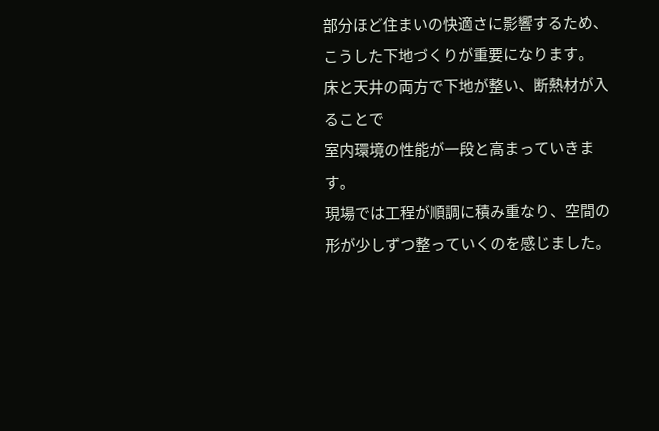部分ほど住まいの快適さに影響するため、
こうした下地づくりが重要になります。
床と天井の両方で下地が整い、断熱材が入ることで
室内環境の性能が一段と高まっていきます。
現場では工程が順調に積み重なり、空間の形が少しずつ整っていくのを感じました。